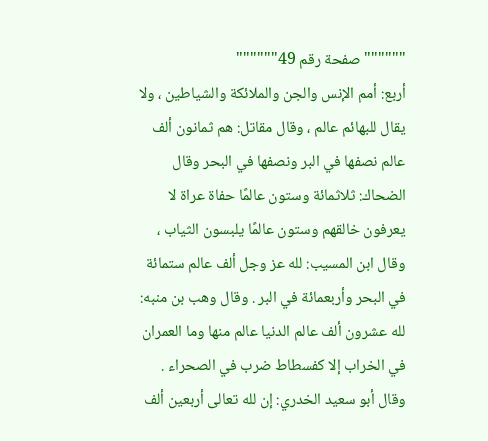""""""صفحة رقم 49""""""
أربع: أمم الإنس والجن والملائكة والشياطين ، ولا يقال للبهائم عالم ، وقال مقاتل: هم ثمانون ألف عالم نصفها في البر ونصفها في البحر وقال الضحاك: ثلاثمائة وستون عالمًا حفاة عراة لا يعرفون خالقهم وستون عالمًا يلبسون الثياب ، وقال ابن المسيب: لله عز وجل ألف عالم ستمائة في البحر وأربعمائة في البر . وقال وهب بن منبه: لله عشرون ألف عالم الدنيا عالم منها وما العمران في الخراب إلا كفسطاط ضرب في الصحراء . وقال أبو سعيد الخدري: إن لله تعالى أربعين ألف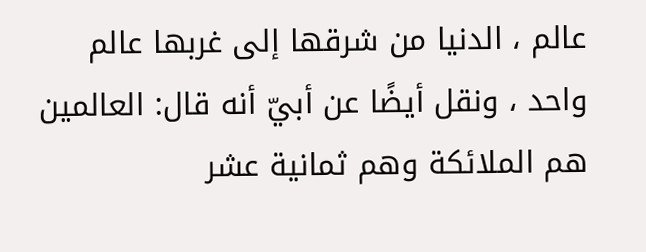عالم ، الدنيا من شرقها إلى غربها عالم واحد ، ونقل أيضًا عن أبيّ أنه قال: العالمين هم الملائكة وهم ثمانية عشر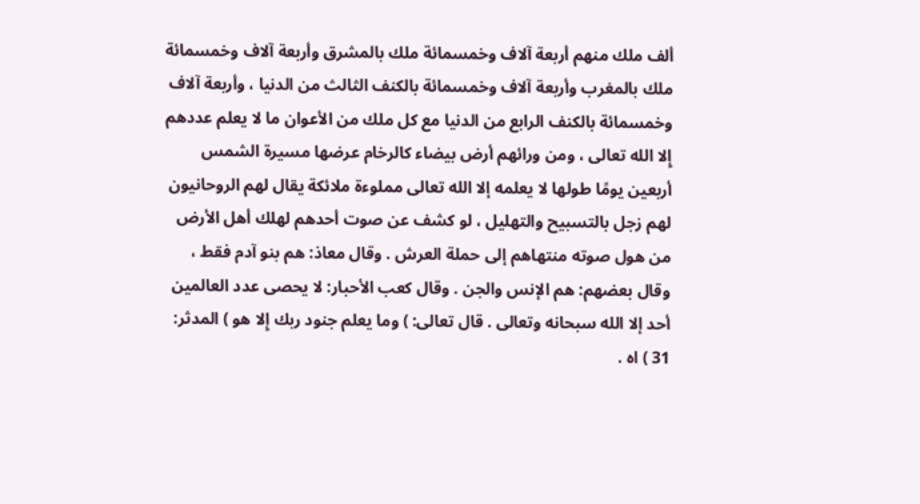ألف ملك منهم أربعة آلاف وخمسمائة ملك بالمشرق وأربعة آلاف وخمسمائة ملك بالمغرب وأربعة آلاف وخمسمائة بالكنف الثالث من الدنيا ، وأربعة آلاف وخمسمائة بالكنف الرابع من الدنيا مع كل ملك من الأعوان ما لا يعلم عددهم إِلا الله تعالى ، ومن ورائهم أرض بيضاء كالرخام عرضها مسيرة الشمس أربعين يومًا طولها لا يعلمه إلا الله تعالى مملوءة ملائكة يقال لهم الروحانيون لهم زجل بالتسبيح والتهليل ، لو كشف عن صوت أحدهم لهلك أهل الأرض من هول صوته منتهاهم إلى حملة العرش . وقال معاذ: هم بنو آدم فقط ، وقال بعضهم: هم الإنس والجن . وقال كعب الأحبار: لا يحصى عدد العالمين أحد إلا الله سبحانه وتعالى . قال تعالى: ) وما يعلم جنود ربك إِلا هو ) المدثر: 31 ) اه .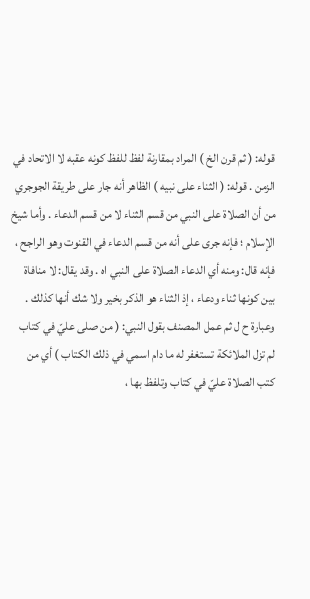قوله: ( ثم قرن الخ ) المراد بمقارنة لفظ للفظ كونه عقبه لا الاتحاد في الزمن . قوله: ( الثناء على نبيه ) الظاهر أنه جار على طريقة الجوجري من أن الصلاة على النبي من قسم الثناء لا من قسم الدعاء . وأما شيخ الإسلام ؛ فإنه جرى على أنه من قسم الدعاء في القنوت وهو الراجح ، فإنه قال: ومنه أي الدعاء الصلاة على النبي اه . وقد يقال: لا منافاة بين كونها ثناء ودعاء ، إذ الثناء هو الذكر بخير ولا شك أنها كذلك . وعبارة ح ل ثم عمل المصنف بقول النبي: ( من صلى عليّ في كتاب لم تزل الملائكة تستغفر له ما دام اسمي في ذلك الكتاب ) أي من كتب الصلاة عليّ في كتاب وتلفظ بها ،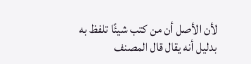لأن الأصل أن من كتب شيئًا تلفظ به بدليل أنه يقال قال المصنف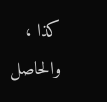كذا ، والحاصل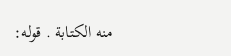منه الكتابة . قوله: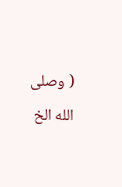( وصلى الله الخ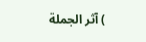) آثر الجملة